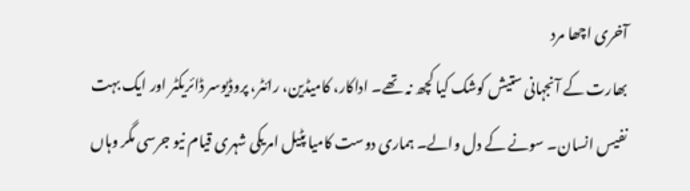آخری اچھا مرد
بھارت کے آنجہانی ستیش کوشک کیا کچھ نہ تھے۔ اداکار، کامیڈین، رائٹر، پروڈیوسر ڈائریکٹر اور ایک بہت نفیس انسان۔ سونے کے دل والے۔ ہماری دوست کامیا پٹیل امریکی شہری قیام نیو جرسی مگر وہاں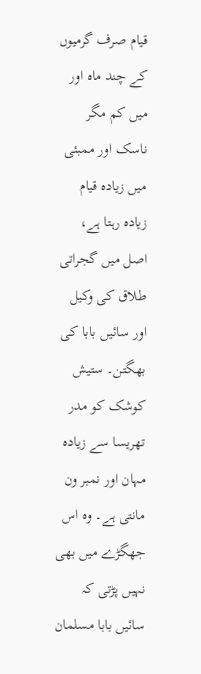قیام صرف گرمیوں کے چند ماہ اور میں کم مگر ناسک اور ممبئی میں زیادہ قیام زیادہ رہتا ہے، اصل میں گجراتی طلاق کی وکیل اور سائیں بابا کی بھگتن۔ ستیش کوشک کو مدر تھریسا سے زیادہ مہان اور نمبر ون مانتی ہے۔ وہ اس جھگڑے میں بھی نہیں پڑتی کہ سائیں بابا مسلمان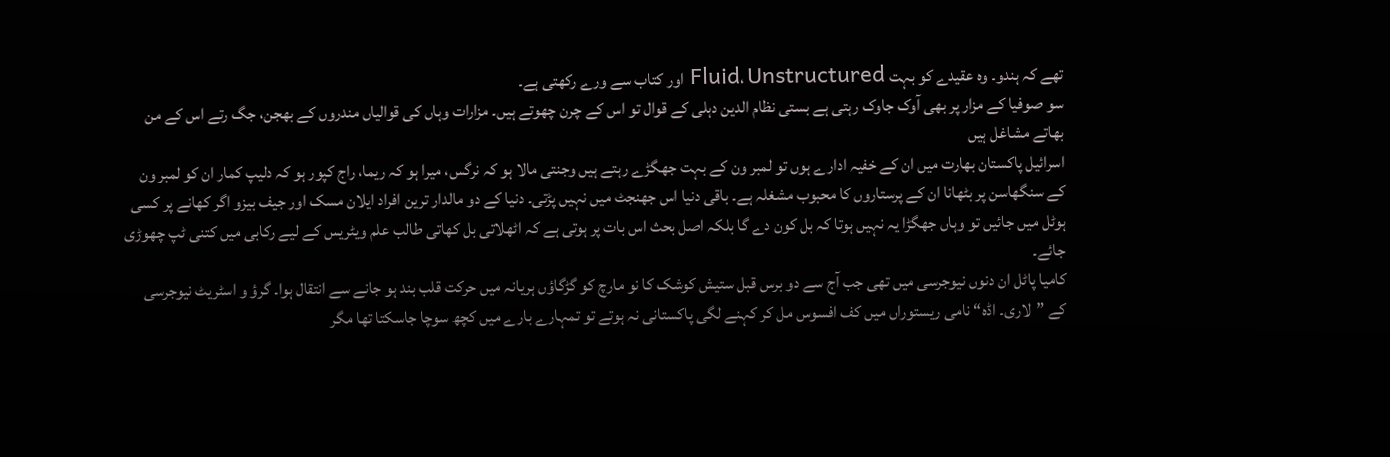تھے کہ ہندو۔ وہ عقیدے کو بہت Fluid، Unstructured اور کتاب سے ورے رکھتی ہے۔
سو صوفیا کے مزار پر بھی آوک جاوک رہتی ہے بستی نظام الدین دہلی کے قوال تو اس کے چرن چھوتے ہیں۔ مزارات وہاں کی قوالیاں مندروں کے بھجن، جگ رتے اس کے من بھاتے مشاغل ہیں
اسرائیل پاکستان بھارت میں ان کے خفیہ ادارے ہوں تو لمبر ون کے بہت جھگڑے رہتے ہیں وجنتی مالا ہو کہ نرگس، میرا ہو کہ ریما، راج کپور ہو کہ دلیپ کمار ان کو لمبر ون کے سنگھاسن پر بٹھانا ان کے پرستاروں کا محبوب مشغلہ ہے۔ باقی دنیا اس جھنجٹ میں نہیں پڑتی۔ دنیا کے دو مالدار ترین افراد ایلان مسک اور جیف بیزو اگر کھانے پر کسی ہوٹل میں جائیں تو وہاں جھگڑا یہ نہیں ہوتا کہ بل کون دے گا بلکہ اصل بحث اس بات پر ہوتی ہے کہ اٹھلاتی بل کھاتی طالب علم ویٹریس کے لیے رکابی میں کتنی ٹپ چھوڑی جائے۔
کامیا پاٹل ان دنوں نیوجرسی میں تھی جب آج سے دو برس قبل ستیش کوشک کا نو مارچ کو گڑگاؤں ہریانہ میں حرکت قلب بند ہو جانے سے انتقال ہوا۔ گرؤ و اسٹریٹ نیوجرسی کے ”لاری۔ اڈہ“ نامی ریستوراں میں کف افسوس مل کر کہنے لگی پاکستانی نہ ہوتے تو تمہارے بارے میں کچھ سوچا جاسکتا تھا مگر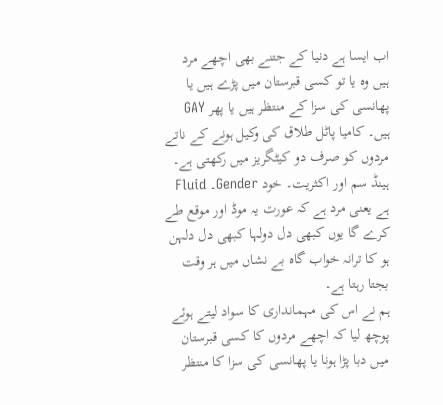اب ایسا ہے دنیا کے جتنے بھی اچھے مرد ہیں وہ یا تو کسی قبرستان میں پڑے ہیں یا پھانسی کی سزا کے منتظر ہیں یا پھر GAY ہیں۔ کامیا پاٹل طلاق کی وکیل ہونے کے ناتے مردوں کو صرف دو کیٹگریز میں رکھتی ہے۔ ہینڈ سم اور اکثریت۔ خود Gender۔ Fluid ہے یعنی مرد ہے کہ عورت یہ موڈ اور موقع طے کرے گا یوں کبھی دل دولہا کبھی دل دلہن ہو کا ترانہ خواب گاہ بے نشاں میں ہر وقت بجتا رہتا ہے۔
ہم نے اس کی مہمانداری کا سواد لیتے ہوئے پوچھ لیا کہ اچھے مردوں کا کسی قبرستان میں دبا پڑا ہونا یا پھانسی کی سزا کا منتظر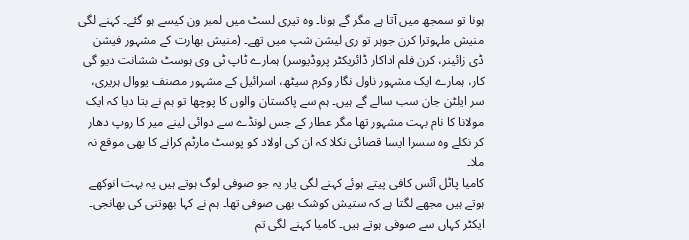ہونا تو سمجھ میں آتا ہے مگر گے ہونا۔ وہ تیری لسٹ میں لمبر ون کیسے ہو گئے۔ کہنے لگی منیش ملہوترا کرن جوہر تو ری لیشن شپ میں تھے۔ (منیش بھارت کے مشہور فیشن ڈی زائینر، کرن فلم اداکار ڈائریکٹر پروڈیوسر) ہمارے ٹاپ ٹی وی ہوسٹ ششانت دیو گی کار، ہمارے ایک مشہور ناول نگار وکرم سیٹھ، اسرائیل کے مشہور مصنف یووال ہریری، سر ایلٹن جان سب سالے گے ہیں۔ ہم سے پاکستان والوں کا پوچھا تو ہم نے بتا دیا کہ ایک مولانا کا نام بہت مشہور تھا مگر عطار کے جس لونڈے سے دوائی لینے میر کا روپ دھار کر نکلے وہ سسرا ایسا قصائی نکلا کہ ان کی اولاد کو پوسٹ مارٹم کرانے کا بھی موقع نہ ملا۔
کامیا پاٹل آئس کافی پیتے ہوئے کہنے لگی یار یہ جو صوفی لوگ ہوتے ہیں یہ بہت انوکھے ہوتے ہیں مجھے لگتا ہے کہ ستیش کوشک بھی صوفی تھا۔ ہم نے کہا بھوتنی کی بھانجی۔ ایکٹر کہاں سے صوفی ہوتے ہیں۔ کامیا کہنے لگی تم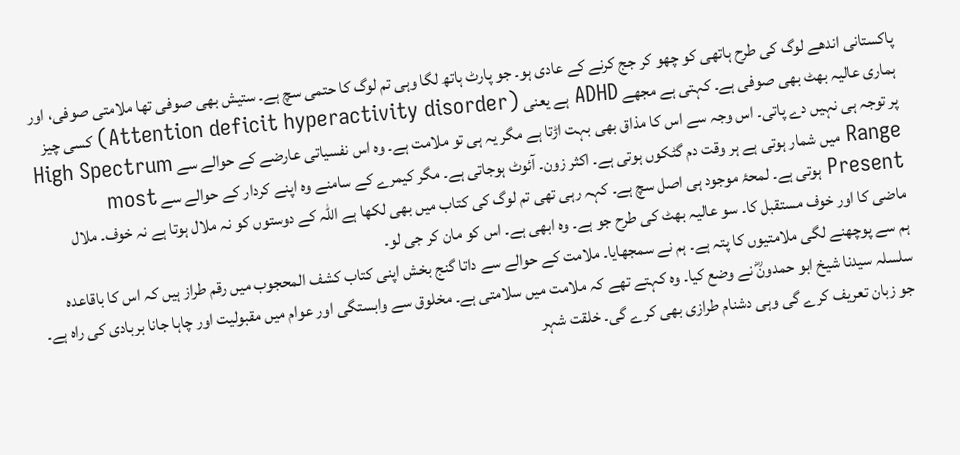پاکستانی اندھے لوگ کی طرح ہاتھی کو چھو کر جج کرنے کے عادی ہو۔ جو پارٹ ہاتھ لگا وہی تم لوگ کا حتمی سچ ہے۔ ستیش بھی صوفی تھا ملامتی صوفی، اور ہماری عالیہ بھٹ بھی صوفی ہے۔ کہتی ہے مجھے ADHD ہے یعنی (Attention deficit hyperactivity disorder) کسی چیز پر توجہ ہی نہیں دے پاتی۔ اس وجہ سے اس کا مذاق بھی بہت اڑتا ہے مگر یہ ہی تو ملامت ہے۔ وہ اس نفسیاتی عارضے کے حوالے سے High Spectrum Range میں شمار ہوتی ہے ہر وقت دم گٹکوں ہوتی ہے۔ اکثر زون۔ آئوٹ ہوجاتی ہے۔ مگر کیمرے کے سامنے وہ اپنے کردار کے حوالے سے most Present ہوتی ہے۔ لمحۂ موجود ہی اصل سچ ہے۔ کہہ رہی تھی تم لوگ کی کتاب میں بھی لکھا ہے اللہ کے دوستوں کو نہ ملال ہوتا ہے نہ خوف۔ ملال ماضی کا اور خوف مستقبل کا۔ سو عالیہ بھٹ کی طرح جو ہے۔ وہ ابھی ہے۔ اس کو مان کر جی لو۔
ہم سے پوچھنے لگی ملامتیوں کا پتہ ہے۔ ہم نے سمجھایا۔ ملامت کے حوالے سے داتا گنج بخش اپنی کتاب کشف المحجوب میں رقم طراز ہیں کہ اس کا باقاعدہ سلسلہ سیدنا شیخ ابو حمدونؓ نے وضع کیا۔ وہ کہتے تھے کہ ملامت میں سلامتی ہے۔ مخلوق سے وابستگی اور عوام میں مقبولیت اور چاہا جانا بربادی کی راہ ہے۔ جو زبان تعریف کرے گی وہی دشنام طرازی بھی کرے گی۔ خلقت شہر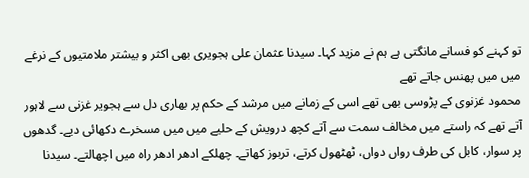تو کہنے کو فسانے مانگتی ہے ہم نے مزید کہا۔ سیدنا عثمان علی ہجویری بھی اکثر و بیشتر ملامتیوں کے نرغے میں میں پھنس جاتے تھے
محمود غزنوی کے پڑوسی بھی تھے اسی کے زمانے میں مرشد کے حکم پر بھاری دل سے ہجویر غزنی سے لاہور آتے تھے کہ راستے میں مخالف سمت سے آتے کچھ درویش کے حلیے میں میں مسخرے دکھائی دیے۔ گدھوں پر سوار، کابل کی طرف رواں دواں، ٹھٹھول کرتے، تربوز کھاتے۔ چھلکے ادھر ادھر راہ میں اچھالتے۔ سیدنا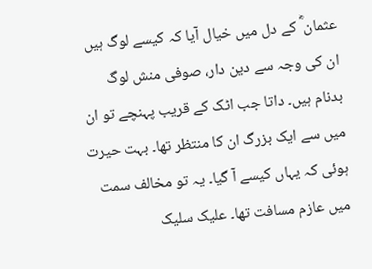عثمان ؓ کے دل میں خیال آیا کہ کیسے لوگ ہیں ان کی وجہ سے دین دار، صوفی منش لوگ بدنام ہیں۔ داتا جب اٹک کے قریب پہنچے تو ان میں سے ایک بزرگ ان کا منتظر تھا۔ بہت حیرت ہوئی کہ یہاں کیسے آ گیا۔ یہ تو مخالف سمت میں عازم مسافت تھا۔ علیک سلیک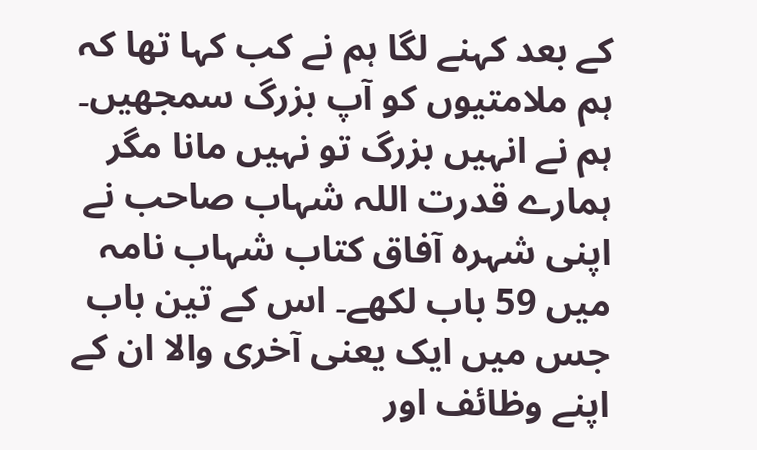کے بعد کہنے لگا ہم نے کب کہا تھا کہ ہم ملامتیوں کو آپ بزرگ سمجھیں۔
ہم نے انہیں بزرگ تو نہیں مانا مگر ہمارے قدرت اللہ شہاب صاحب نے اپنی شہرہ آفاق کتاب شہاب نامہ میں 59 باب لکھے۔ اس کے تین باب جس میں ایک یعنی آخری والا ان کے اپنے وظائف اور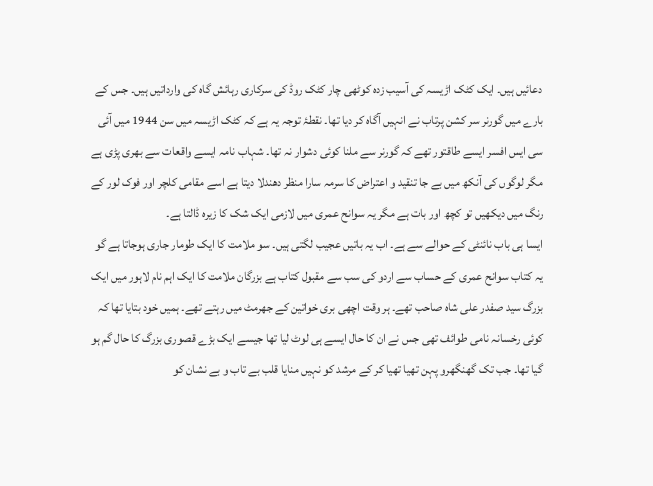دعائیں ہیں۔ ایک کٹک اڑیسہ کی آسیب زدہ کوٹھی چار کٹک روڈ کی سرکاری رہائش گاہ کی وارداتیں ہیں۔ جس کے بارے میں گورنر سر کشن پرتاب نے انہیں آگاہ کر دیا تھا۔ نقطۂ توجہ یہ ہے کہ کٹک اڑیسہ میں سن 1944 میں آئی سی ایس افسر ایسے طاقتور تھے کہ گورنر سے ملنا کوئی دشوار نہ تھا۔ شہاب نامہ ایسے واقعات سے بھری پڑی ہے مگر لوگوں کی آنکھ میں بے جا تنقید و اعتراض کا سرمہ سارا منظر دھندلا دیتا ہے اسے مقامی کلچر اور فوک لور کے رنگ میں دیکھیں تو کچھ اور بات ہے مگر یہ سوانح عمری میں لازمی ایک شک کا زیرہ ڈالتا ہے۔
ایسا ہی باب نائنٹی کے حوالے سے ہے۔ اب یہ باتیں عجیب لگتی ہیں۔ سو ملامت کا ایک طومار جاری ہوجاتا ہے گو یہ کتاب سوانح عمری کے حساب سے اردو کی سب سے مقبول کتاب ہے بزرگان ملامت کا ایک اہم نام لاہور میں ایک بزرگ سید صفدر علی شاہ صاحب تھے۔ ہر وقت اچھی بری خواتین کے جھرمٹ میں رہتے تھے۔ ہمیں خود بتایا تھا کہ کوئی رخسانہ نامی طوائف تھی جس نے ان کا حال ایسے ہی لوٹ لیا تھا جیسے ایک بڑے قصوری بزرگ کا حال گم ہو گیا تھا۔ جب تک گھنگھرو پہن تھیا تھیا کر کے مرشد کو نہیں منایا قلب بے تاب و بے نشان کو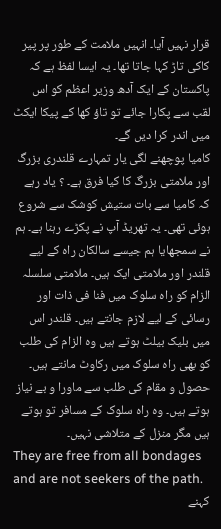قرار نہیں آیا۔ انہیں ملامت کے طور پر پیر کاکی تاڑ کہا جاتا تھا۔ یہ ایسا لفظ ہے کہ پاکستان کے ایک آدھ وزیر اعظم کو اس لقب سے پکارا جائے تو تاؤ کھا کے پیکا ایکٹ میں اندر کرا دیں گے۔
کامیا پوچھنے لگی یار تمہارے قلندری بزرگ اور ملامتی بزرگ کا کیا فرق ہے۔ ؟ یاد رہے کہ کامیا سے بات ستیش کوشک سے شروع ہوئی تھی۔ یہ تھریڈ آپ نے پکڑے رہنا ہے۔ ہم نے سمجھایا ہم جیسے سالکان راہ کے لیے قلندر اور ملامتی ایک ہیں۔ ملامتی سلسلہ الزام کو راہ سلوک میں فنا فی ذات اور رسائی کے لیے لازم جانتے ہیں۔ قلندر اس میں بلیک بیلٹ ہوتے ہیں وہ الزام کی طلب کو بھی راہ سلوک میں رکاوٹ مانتے ہیں۔ حصول و مقام کی طلب سے ماورا و بے نیاز ہوتے ہیں۔ وہ راہ سلوک کے مسافر تو ہوتے ہیں مگر منزل کے متلاشی نہیں۔
They are free from all bondages and are not seekers of the path.
کہنے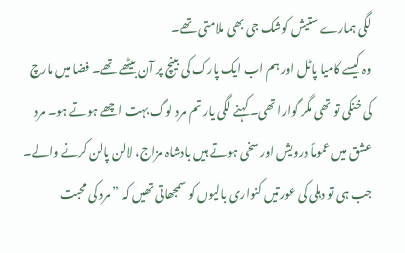لگی ہمارے ستیش کوشک جی بھی ملامتی تھے۔
وہ کیسے کامیا پاٹل اور ہم اب ایک پارک کی بینچ پر آن بیٹھے تھے۔ فضا میں مارچ کی خنکی تو تھی مگر گوارا تھی۔ کہنے لگی یار تم مرد لوگ بہت اچھے ہوتے ہو۔ مرد عشق میں عموماً درویش اور سخی ہوتے ہیں بادشاہ مزاج، لالن پالن کرنے والے۔ جب ہی تو دہلی کی عورتیں کنواری بالیوں کو سمجھاتی تھیں کہ ”مرد کی محبت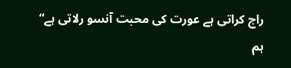راج کراتی ہے عورت کی محبت آنسو رلاتی ہے“
ہم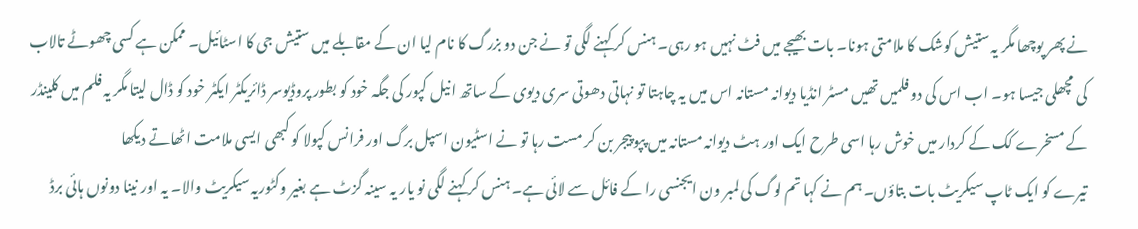نے پھر پوچھا مگر یہ ستیش کوشک کا ملامتی ہونا۔ بات بھیجے میں فٹ نہیں ہو رہی۔ ہنس کر کہنے لگی تو نے جن دو بزرگ کا نام لیا ان کے مقابلے میں ستیش جی کا اسٹائیل۔ ممکن ہے کسی چھوٹے تالاب کی مچھلی جیسا ہو۔ اب اس کی دو فلمیں تھیں مسٹر انڈیا دیوانہ مستانہ اس میں یہ چاہتا تو نہاتی دھوتی سری دیوی کے ساتھ انیل کپور کی جگہ خود کو بطور پروڈیوسر ڈائریکٹر ایکٹر خود کو ڈال لیتا مگر یہ فلم میں کلینڈر کے مسخرے کک کے کردار میں خوش رہا اسی طرح ایک اور ہٹ دیوانہ مستانہ میں پپو پیجر بن کر مست رہا تو نے اسٹیون اسپل برگ اور فرانس کپولا کو کبھی ایسی ملامت اٹھاتے دیکھا
تیرے کو ایک ٹاپ سیکریٹ بات بتاؤں۔ ہم نے کہا تم لوگ کی لمبر ون ایجنسی را کے فائل سے لائی ہے۔ ہنس کر کہنے لگی نو یار یہ سینہ گزٹ ہے بغیر وکٹوریہ سیکریٹ والا۔ یہ اور نینا دونوں ہائی برڈ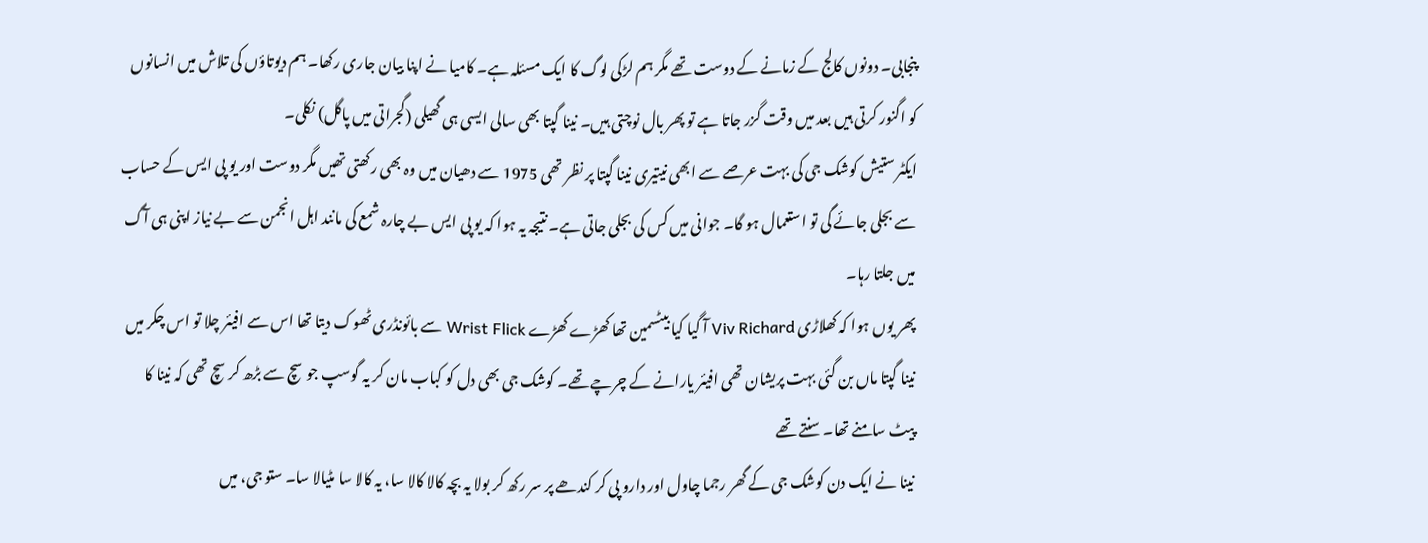پنجابی۔ دونوں کالج کے زمانے کے دوست تھے مگر ہم لڑکی لوگ کا ایک مسئلہ ہے۔ کامیا نے اپنا بیان جاری رکھا۔ ہم دیوتاؤں کی تلاش میں انسانوں کو اگنور کرتی ہیں بعد میں وقت گزر جاتا ہے تو پھر بال نوچتی ہیں۔ نینا گپتا بھی سالی ایسی ہی گھیلی (گجراتی میں پاگل) نکلی۔
ایکٹر ستیش کوشک جی کی بہت عرصے سے ابھی نیتیری نینا گپتا پر نظر تھی 1975 سے دھیان میں وہ بھی رکھتی تھیں مگر دوست اور یو پی ایس کے حساب سے بجلی جائے گی تو استعمال ہو گا۔ جوانی میں کس کی بجلی جاتی ہے۔ نتیجہ یہ ہوا کہ یو پی ایس بے چارہ شمع کی مانند اہل انجمن سے بے نیاز اپنی ہی آگ میں جلتا رہا۔
پھر یوں ہوا کہ کھلاڑی Viv Richard آ گیا کیا بیٹسمین تھا کھڑے کھڑے Wrist Flick سے بائونڈری ٹھوک دیتا تھا اس سے افیئر چلا تو اس چکر میں نینا گپتا ماں بن گئی بہت پریشان تھی افیئر یارانے کے چرچے تھے۔ کوشک جی بھی دل کو کباب مان کر یہ گوسپ جو سچ سے بڑھ کر سچ تھی کہ نینا کا پیٹ سامنے تھا۔ سنتے تھے
نینا نے ایک دن کوشک جی کے گھر رجما چاول اور دارو پی کر کندھے پر سر رکھ کر بولا یہ بچہ کالا کالا سا، یہ کالا سا مٹیالا سا۔ ستو جی، میں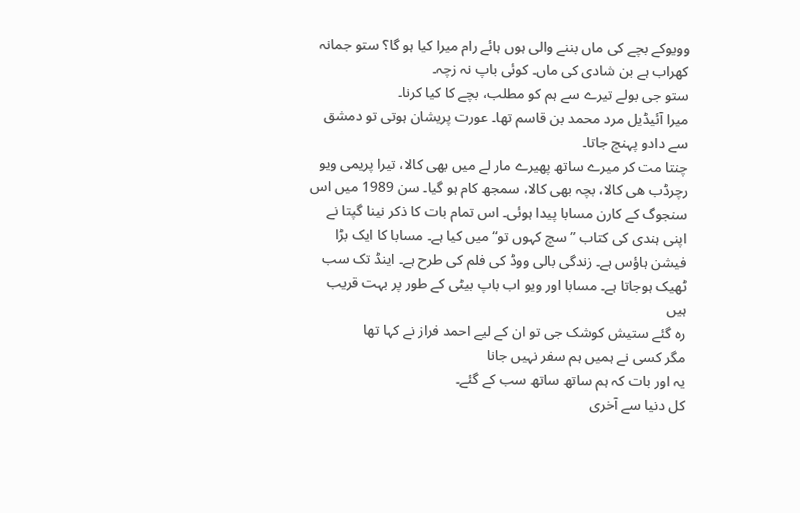وویوکے بچے کی ماں بننے والی ہوں ہائے رام میرا کیا ہو گا؟ ستو جمانہ کھراب ہے بن شادی کی ماں۔ کوئی باپ نہ زچہ۔
ستو جی بولے تیرے سے ہم کو مطلب، بچے کا کیا کرنا۔
میرا آئیڈیل مرد محمد بن قاسم تھا۔ عورت پریشان ہوتی تو دمشق سے دادو پہنچ جاتا۔
چنتا مت کر میرے ساتھ پھیرے مار لے میں بھی کالا، تیرا پریمی ویو رچرڈب ھی کالا، بچہ بھی کالا، سمجھ کام ہو گیا۔ سن 1989 میں اس سنجوگ کے کارن مسابا پیدا ہوئی۔ اس تمام بات کا ذکر نینا گپتا نے اپنی ہندی کی کتاب ”سچ کہوں تو“ میں کیا ہے۔ مسابا کا ایک بڑا فیشن ہاؤس ہے۔ زندگی بالی ووڈ کی فلم کی طرح ہے۔ اینڈ تک سب ٹھیک ہوجاتا ہے۔ مسابا اور ویو اب باپ بیٹی کے طور پر بہت قریب ہیں
رہ گئے ستیش کوشک جی تو ان کے لیے احمد فراز نے کہا تھا
مگر کسی نے ہمیں ہم سفر نہیں جانا
یہ اور بات کہ ہم ساتھ ساتھ سب کے گئے۔
کل دنیا سے آخری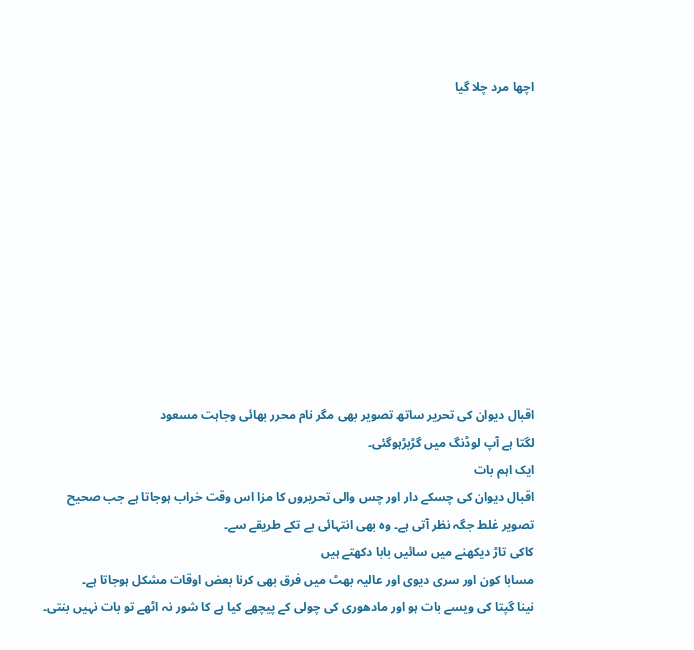اچھا مرد چلا گیا











اقبال دیوان کی تحریر ساتھ تصویر بھی مگر نام محرر بھائی وجاہت مسعود
لگتا ہے آپ لوڈنگ میں گڑبڑہوگئی۔
ایک اہم بات
اقبال دیوان کی چسکے دار اور چس والی تحریروں کا مزا اس وقت خراب ہوجاتا ہے جب صحیح تصویر غلط جگہ نظر آتی ہے۔ وہ بھی انتہائی بے تکے طریقے سے۔
کاکی تاڑ دیکھنے میں سائیں بابا دکھتے ہیں
مسابا کون اور سری دیوی اور عالیہ بھٹ میں فرق بھی کرنا بعض اوقات مشکل ہوجاتا ہے۔
نینا گپتا کی ویسے بات ہو اور مادھوری کی چولی کے پیچھے کیا ہے کا شور نہ اٹھے تو بات نہیں بنتی۔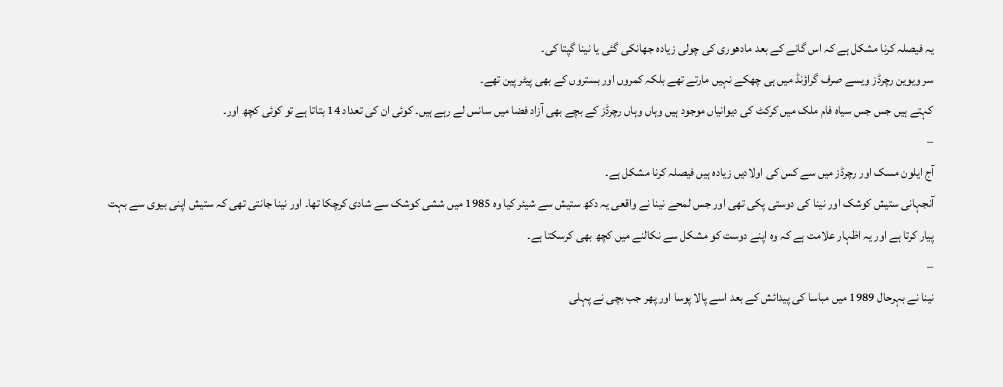یہ فیصلہ کرنا مشکل ہے کہ اس گانے کے بعد مادھوری کی چولی زیادہ جھانکی گئی یا نینا گپتا کی۔
سر ویوین رچرڈز ویسے صرف گراؤنڈ میں ہی چھکے نہیں مارتے تھے بلکہ کمروں اور بستروں کے بھی پیٹر پین تھے۔
کہتے ہیں جس جس سیاہ فام ملک میں کرکٹ کی دیوانیاں موجود ہیں وہاں وہاں رچرڈز کے بچے بھی آزاد فضا میں سانس لے رہے ہیں۔ کوئی ان کی تعداد 14 بتاتا ہے تو کوئی کچھ اور۔
–
آج ایلون مسک اور رچرڈز میں سے کس کی اولادیں زیادہ ہیں فیصلہ کرنا مشکل ہے۔
آنجہانی ستیش کوشک اور نینا کی دوستی پکی تھی اور جس لمحے نینا نے واقعی یہ دکھ ستیش سے شیئر کیا وہ 1985 میں ششی کوشک سے شادی کرچکا تھا۔ اور نینا جانتی تھی کہ ستیش اپنی بیوی سے بہت پیار کرتا ہے اور یہ اظہار علامت ہے کہ وہ اپنے دوست کو مشکل سے نکالنے میں کچھ بھی کرسکتا ہے۔
–
نینا نے بہرحال 1989 میں مباسا کی پیدائش کے بعد اسے پالا پوسا اور پھر جب بچی نے پہلی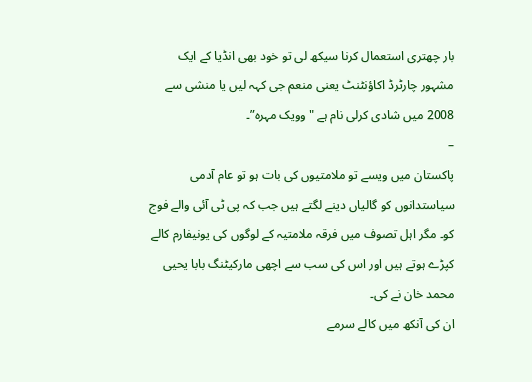بار چھتری استعمال کرنا سیکھ لی تو خود بھی انڈیا کے ایک مشہور چارٹرڈ اکاؤنٹنٹ یعنی منعم جی کہہ لیں یا منشی سے 2008 میں شادی کرلی نام ہے "وویک مہرہ”۔
–
پاکستان میں ویسے تو ملامتیوں کی بات ہو تو عام آدمی سیاستدانوں کو گالیاں دینے لگتے ہیں جب کہ پی ٹی آئی والے فوج کو۔ مگر اہل تصوف میں فرقہ ملامتیہ کے لوگوں کی یونیفارم کالے کپڑے ہوتے ہیں اور اس کی سب سے اچھی مارکیٹنگ بابا یحیی محمد خان نے کی۔
ان کی آنکھ میں کالے سرمے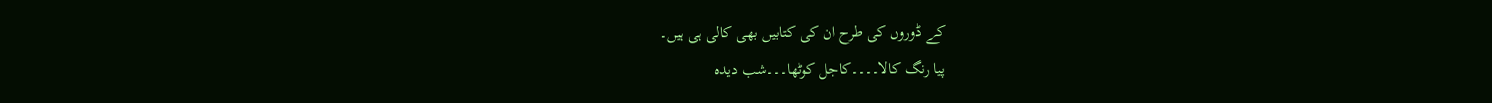کے ڈوروں کی طرح ان کی کتابیں بھی کالی ہی ہیں۔
پیا رنگ کالا۔۔۔۔کاجل کوٹھا۔۔۔شب دیدہ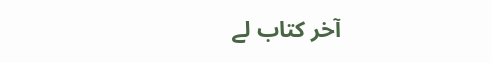آخر کتاب لے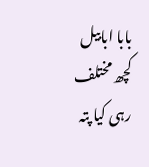بابا ابابیل کچھ مختلف رہی کیا پتہ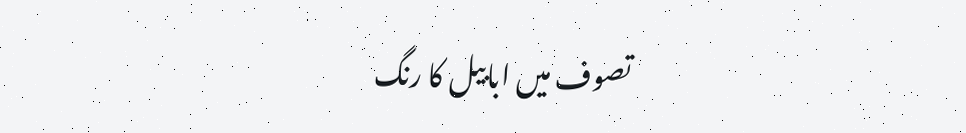تصوف میں ابابیل کا رنگ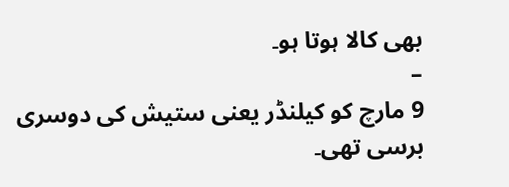بھی کالا ہوتا ہو۔
–
9 مارچ کو کیلنڈر یعنی ستیش کی دوسری برسی تھی۔